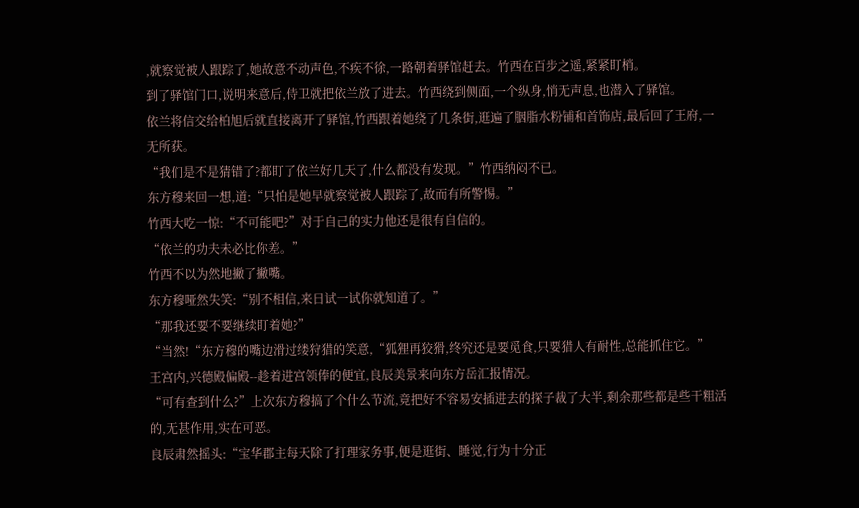,就察觉被人跟踪了,她故意不动声色,不疾不徐,一路朝着驿馆赶去。竹西在百步之遥,紧紧盯梢。
到了驿馆门口,说明来意后,侍卫就把依兰放了进去。竹西绕到侧面,一个纵身,悄无声息,也潜入了驿馆。
依兰将信交给柏旭后就直接离开了驿馆,竹西跟着她绕了几条街,逛遍了胭脂水粉铺和首饰店,最后回了王府,一无所获。
“我们是不是猜错了?都盯了依兰好几天了,什么都没有发现。”竹西纳闷不已。
东方穆来回一想,道:“只怕是她早就察觉被人跟踪了,故而有所警惕。”
竹西大吃一惊:“不可能吧?”对于自己的实力他还是很有自信的。
“依兰的功夫未必比你差。”
竹西不以为然地撇了撇嘴。
东方穆哑然失笑:“别不相信,来日试一试你就知道了。”
“那我还要不要继续盯着她?”
“当然!“东方穆的嘴边滑过缕狩猎的笑意,“狐狸再狡猾,终究还是要觅食,只要猎人有耐性,总能抓住它。”
王宫内,兴德殿偏殿--趁着进宫领俸的便宜,良辰美景来向东方岳汇报情况。
“可有查到什么?”上次东方穆搞了个什么节流,竟把好不容易安插进去的探子裁了大半,剩余那些都是些干粗活的,无甚作用,实在可恶。
良辰肃然摇头:“宝华郡主每天除了打理家务事,便是逛街、睡觉,行为十分正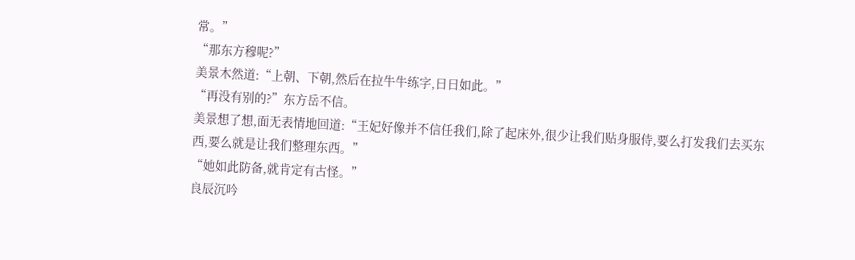常。”
“那东方穆呢?”
美景木然道:“上朝、下朝,然后在拉牛牛练字,日日如此。”
“再没有别的?”东方岳不信。
美景想了想,面无表情地回道:“王妃好像并不信任我们,除了起床外,很少让我们贴身服侍,要么打发我们去买东西,要么就是让我们整理东西。”
“她如此防备,就肯定有古怪。”
良辰沉吟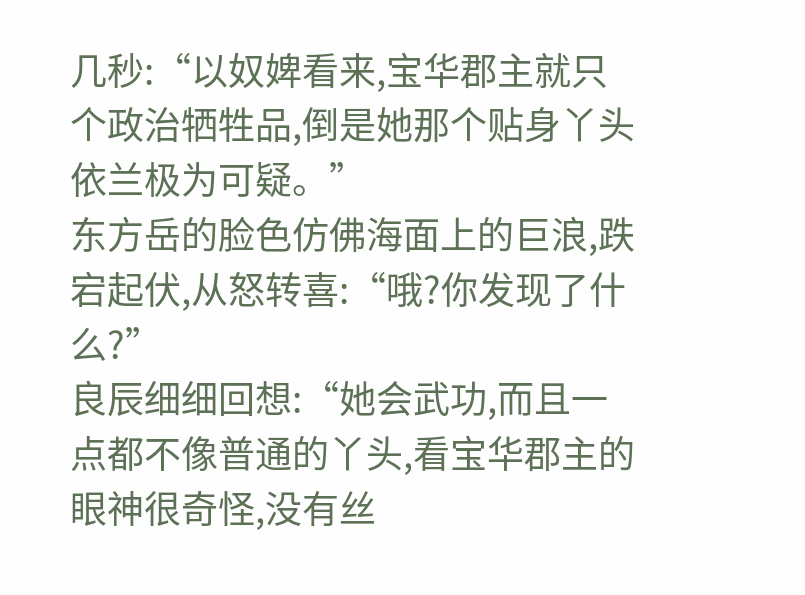几秒:“以奴婢看来,宝华郡主就只个政治牺牲品,倒是她那个贴身丫头依兰极为可疑。”
东方岳的脸色仿佛海面上的巨浪,跌宕起伏,从怒转喜:“哦?你发现了什么?”
良辰细细回想:“她会武功,而且一点都不像普通的丫头,看宝华郡主的眼神很奇怪,没有丝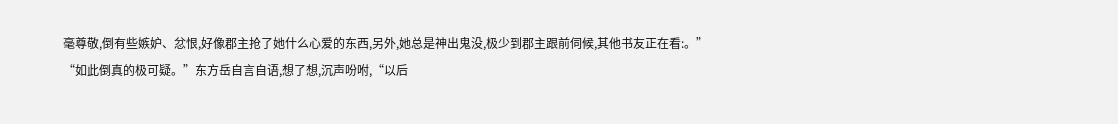毫尊敬,倒有些嫉妒、忿恨,好像郡主抢了她什么心爱的东西,另外,她总是神出鬼没,极少到郡主跟前伺候,其他书友正在看:。”
“如此倒真的极可疑。”东方岳自言自语,想了想,沉声吩咐,“以后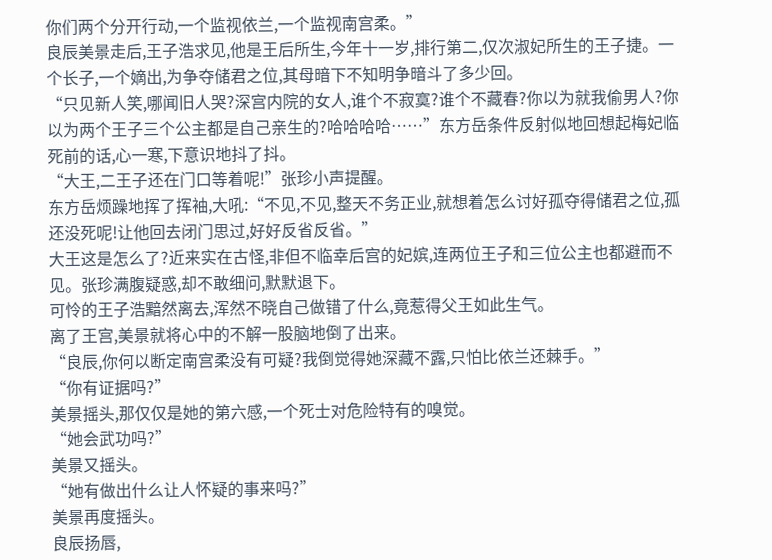你们两个分开行动,一个监视依兰,一个监视南宫柔。”
良辰美景走后,王子浩求见,他是王后所生,今年十一岁,排行第二,仅次淑妃所生的王子捷。一个长子,一个嫡出,为争夺储君之位,其母暗下不知明争暗斗了多少回。
“只见新人笑,哪闻旧人哭?深宫内院的女人,谁个不寂寞?谁个不藏春?你以为就我偷男人?你以为两个王子三个公主都是自己亲生的?哈哈哈哈……”东方岳条件反射似地回想起梅妃临死前的话,心一寒,下意识地抖了抖。
“大王,二王子还在门口等着呢!”张珍小声提醒。
东方岳烦躁地挥了挥袖,大吼:“不见,不见,整天不务正业,就想着怎么讨好孤夺得储君之位,孤还没死呢!让他回去闭门思过,好好反省反省。”
大王这是怎么了?近来实在古怪,非但不临幸后宫的妃嫔,连两位王子和三位公主也都避而不见。张珍满腹疑惑,却不敢细问,默默退下。
可怜的王子浩黯然离去,浑然不晓自己做错了什么,竟惹得父王如此生气。
离了王宫,美景就将心中的不解一股脑地倒了出来。
“良辰,你何以断定南宫柔没有可疑?我倒觉得她深藏不露,只怕比依兰还棘手。”
“你有证据吗?”
美景摇头,那仅仅是她的第六感,一个死士对危险特有的嗅觉。
“她会武功吗?”
美景又摇头。
“她有做出什么让人怀疑的事来吗?”
美景再度摇头。
良辰扬唇,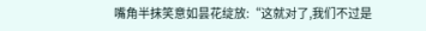嘴角半抹笑意如昙花绽放:“这就对了,我们不过是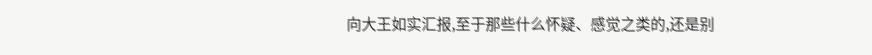向大王如实汇报,至于那些什么怀疑、感觉之类的,还是别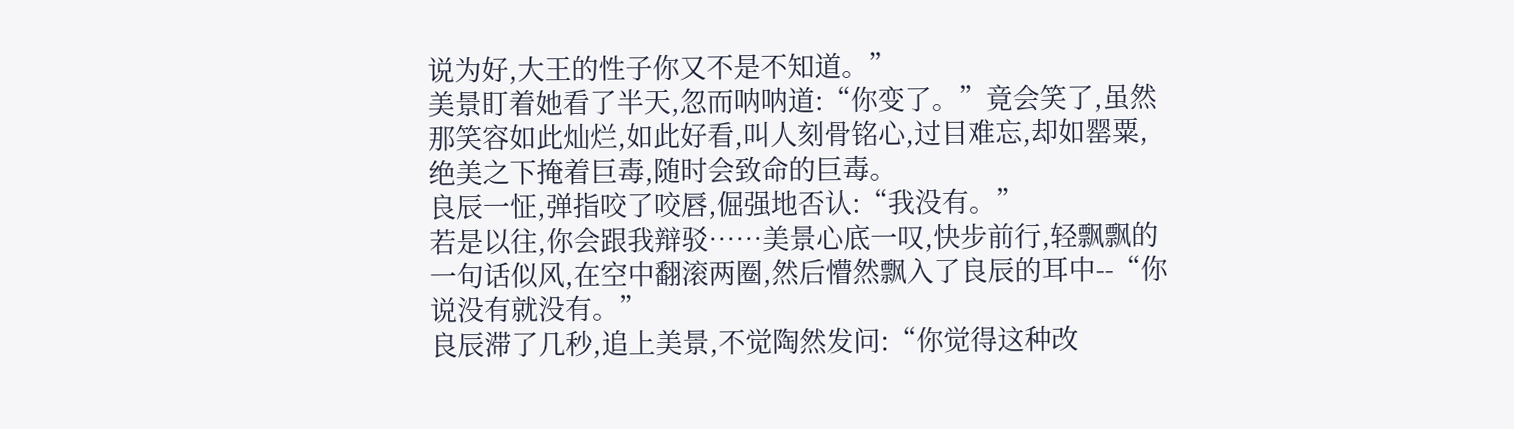说为好,大王的性子你又不是不知道。”
美景盯着她看了半天,忽而呐呐道:“你变了。”竟会笑了,虽然那笑容如此灿烂,如此好看,叫人刻骨铭心,过目难忘,却如罂粟,绝美之下掩着巨毒,随时会致命的巨毒。
良辰一怔,弹指咬了咬唇,倔强地否认:“我没有。”
若是以往,你会跟我辩驳……美景心底一叹,快步前行,轻飘飘的一句话似风,在空中翻滚两圈,然后懵然飘入了良辰的耳中--“你说没有就没有。”
良辰滞了几秒,追上美景,不觉陶然发问:“你觉得这种改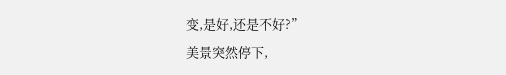变,是好,还是不好?”
美景突然停下,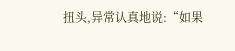扭头,异常认真地说:“如果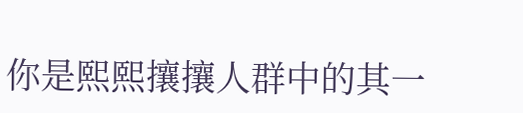你是熙熙攘攘人群中的其一